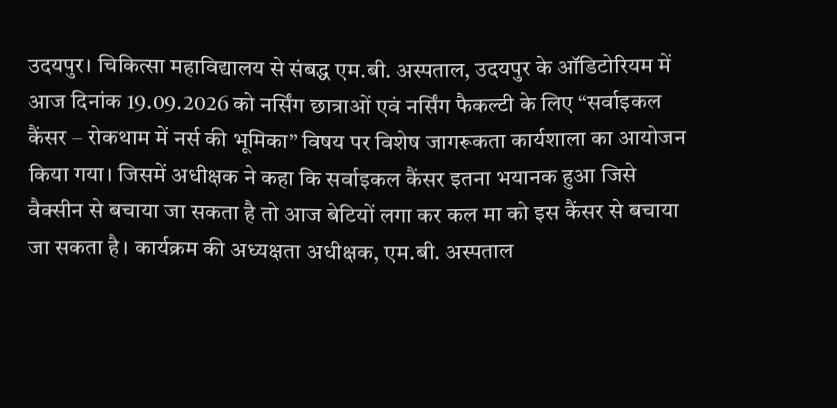उदयपुर। चिकित्सा महाविद्यालय से संबद्ध एम.बी. अस्पताल, उदयपुर के ऑडिटोरियम में आज दिनांक 19.09.2026 को नर्सिंग छात्राओं एवं नर्सिंग फैकल्टी के लिए “सर्वाइकल कैंसर – रोकथाम में नर्स की भूमिका” विषय पर विशेष जागरूकता कार्यशाला का आयोजन किया गया। जिसमें अधीक्षक ने कहा कि सर्वाइकल कैंसर इतना भयानक हुआ जिसे वैक्सीन से बचाया जा सकता है तो आज बेटियों लगा कर कल मा को इस कैंसर से बचाया जा सकता है। कार्यक्रम की अध्यक्षता अधीक्षक, एम.बी. अस्पताल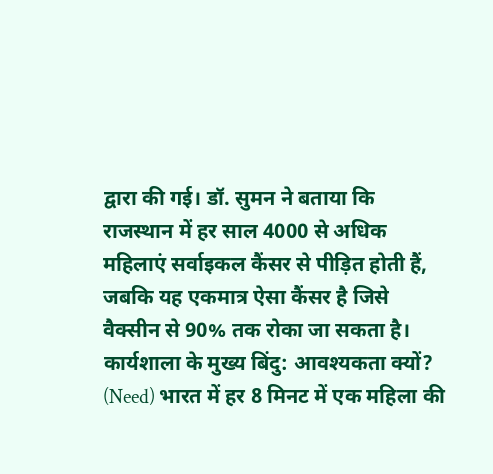द्वारा की गई। डॉ. सुमन ने बताया कि राजस्थान में हर साल 4000 से अधिक महिलाएं सर्वाइकल कैंसर से पीड़ित होती हैं, जबकि यह एकमात्र ऐसा कैंसर है जिसे वैक्सीन से 90% तक रोका जा सकता है। कार्यशाला के मुख्य बिंदु: आवश्यकता क्यों? (Need) भारत में हर 8 मिनट में एक महिला की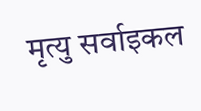मृत्यु सर्वाइकल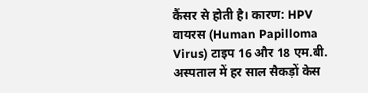कैंसर से होती है। कारण: HPV वायरस (Human Papilloma Virus) टाइप 16 और 18 एम.बी. अस्पताल में हर साल सैकड़ों केस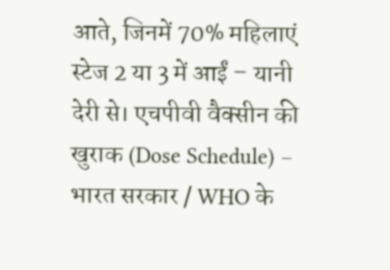आते, जिनमें 70% महिलाएं स्टेज 2 या 3 में आईं – यानी देरी से। एचपीवी वैक्सीन की खुराक (Dose Schedule) – भारत सरकार / WHO के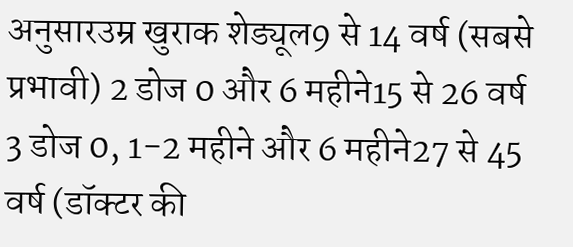अनुसारउम्र खुराक शेड्यूल9 से 14 वर्ष (सबसे प्रभावी) 2 डोज 0 और 6 महीने15 से 26 वर्ष 3 डोज 0, 1-2 महीने और 6 महीने27 से 45 वर्ष (डॉक्टर की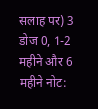सलाह पर) 3 डोज 0, 1-2 महीने और 6 महीने नोट: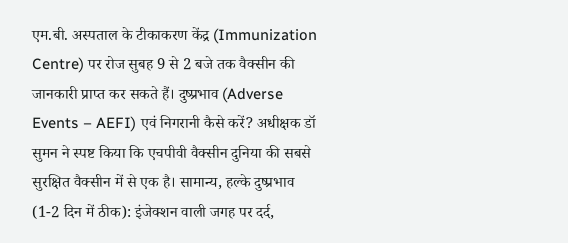एम.बी. अस्पताल के टीकाकरण केंद्र (Immunization Centre) पर रोज सुबह 9 से 2 बजे तक वैक्सीन की जानकारी प्राप्त कर सकते हैं। दुष्प्रभाव (Adverse Events – AEFI) एवं निगरानी कैसे करें? अधीक्षक डॉ सुमन ने स्पष्ट किया कि एचपीवी वैक्सीन दुनिया की सबसे सुरक्षित वैक्सीन में से एक है। सामान्य, हल्के दुष्प्रभाव (1-2 दिन में ठीक): इंजेक्शन वाली जगह पर दर्द,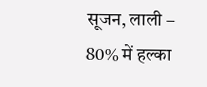सूजन, लाली – 80% में हल्का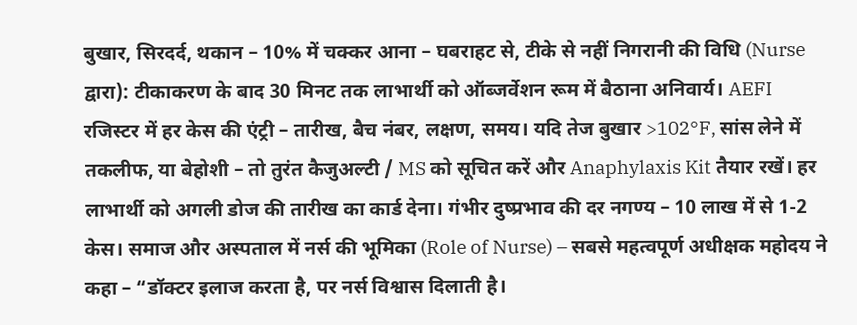बुखार, सिरदर्द, थकान – 10% में चक्कर आना – घबराहट से, टीके से नहीं निगरानी की विधि (Nurse द्वारा): टीकाकरण के बाद 30 मिनट तक लाभार्थी को ऑब्जर्वेशन रूम में बैठाना अनिवार्य। AEFI रजिस्टर में हर केस की एंट्री – तारीख, बैच नंबर, लक्षण, समय। यदि तेज बुखार >102°F, सांस लेने में तकलीफ, या बेहोशी – तो तुरंत कैजुअल्टी / MS को सूचित करें और Anaphylaxis Kit तैयार रखें। हर लाभार्थी को अगली डोज की तारीख का कार्ड देना। गंभीर दुष्प्रभाव की दर नगण्य – 10 लाख में से 1-2 केस। समाज और अस्पताल में नर्स की भूमिका (Role of Nurse) – सबसे महत्वपूर्ण अधीक्षक महोदय ने कहा – “डॉक्टर इलाज करता है, पर नर्स विश्वास दिलाती है।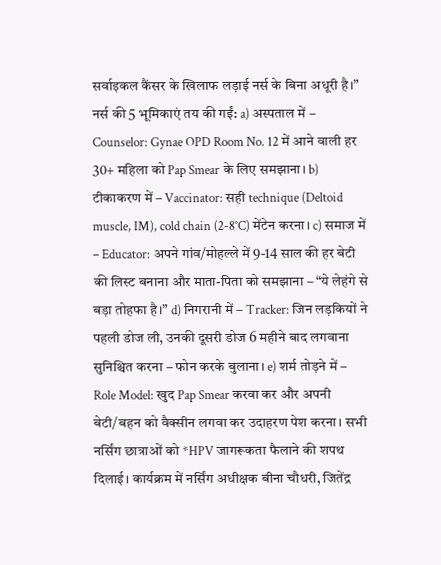सर्वाइकल कैंसर के खिलाफ लड़ाई नर्स के बिना अधूरी है।” नर्स की 5 भूमिकाएं तय की गईं: a) अस्पताल में – Counselor: Gynae OPD Room No. 12 में आने वाली हर 30+ महिला को Pap Smear के लिए समझाना। b) टीकाकरण में – Vaccinator: सही technique (Deltoid muscle, IM), cold chain (2-8°C) मेंटेन करना। c) समाज में – Educator: अपने गांव/मोहल्ले में 9-14 साल की हर बेटी की लिस्ट बनाना और माता-पिता को समझाना – “ये लेहंगे से बड़ा तोहफा है।” d) निगरानी में – Tracker: जिन लड़कियों ने पहली डोज ली, उनकी दूसरी डोज 6 महीने बाद लगवाना सुनिश्चित करना – फोन करके बुलाना। e) शर्म तोड़ने में – Role Model: खुद Pap Smear करवा कर और अपनी बेटी/बहन को वैक्सीन लगवा कर उदाहरण पेश करना। सभी नर्सिंग छात्राओं को *HPV जागरूकता फैलाने की शपथ दिलाई। कार्यक्रम में नर्सिंग अधीक्षक बीना चौधरी, जितेंद्र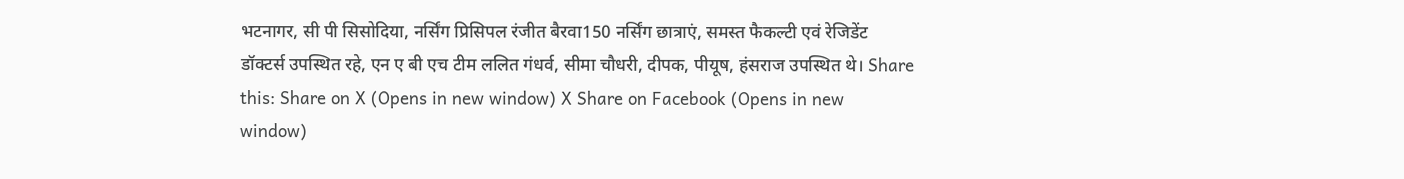भटनागर, सी पी सिसोदिया, नर्सिंग प्रिसिपल रंजीत बैरवा150 नर्सिंग छात्राएं, समस्त फैकल्टी एवं रेजिडेंट डॉक्टर्स उपस्थित रहे, एन ए बी एच टीम ललित गंधर्व, सीमा चौधरी, दीपक, पीयूष, हंसराज उपस्थित थे। Share this: Share on X (Opens in new window) X Share on Facebook (Opens in new window)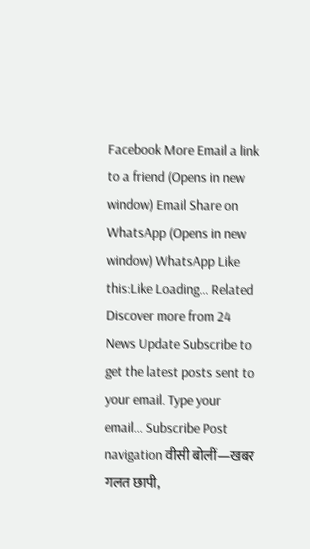Facebook More Email a link to a friend (Opens in new window) Email Share on WhatsApp (Opens in new window) WhatsApp Like this:Like Loading… Related Discover more from 24 News Update Subscribe to get the latest posts sent to your email. Type your email… Subscribe Post navigation वीसी बोलीं—खबर गलत छापी,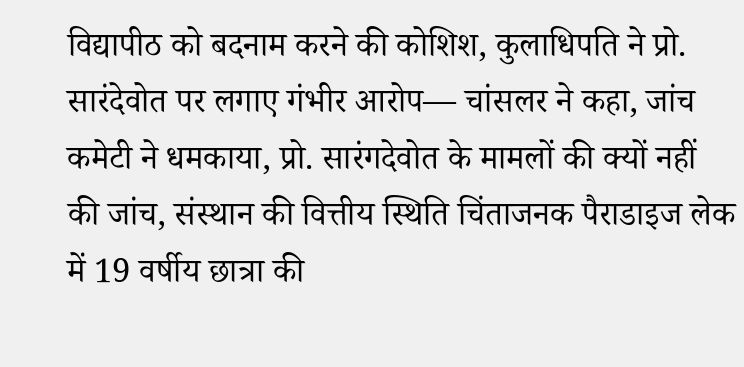विद्यापीठ को बदनाम करने की कोशिश, कुलाधिपति ने प्रो. सारंदेवोत पर लगाए गंभीर आरोप— चांसलर ने कहा, जांच कमेटी ने धमकाया, प्रो. सारंगदेवोत के मामलों की क्यों नहीं की जांच, संस्थान की वित्तीय स्थिति चिंताजनक पैराडाइज लेक में 19 वर्षीय छात्रा की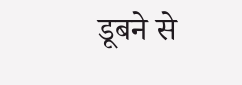डूबने से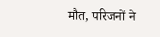मौत, परिजनों ने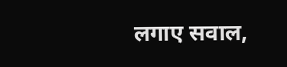लगाए सवाल,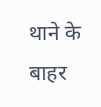थाने के बाहर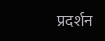प्रदर्शन